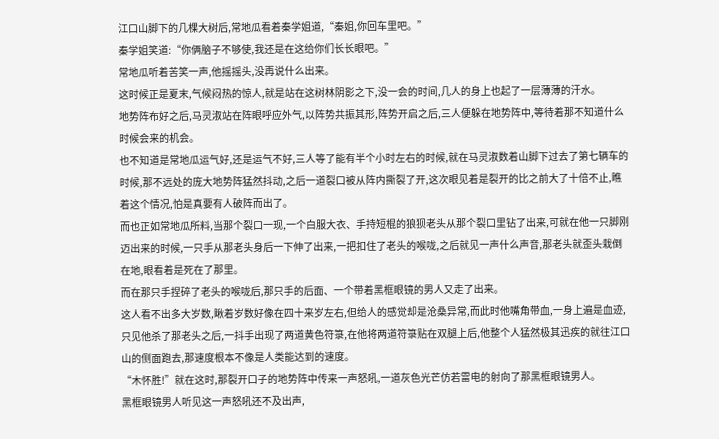江口山脚下的几棵大树后,常地瓜看着秦学姐道,“秦姐,你回车里吧。”
秦学姐笑道:“你俩脑子不够使,我还是在这给你们长长眼吧。”
常地瓜听着苦笑一声,他摇摇头,没再说什么出来。
这时候正是夏末,气候闷热的惊人,就是站在这树林阴影之下,没一会的时间,几人的身上也起了一层薄薄的汗水。
地势阵布好之后,马灵淑站在阵眼呼应外气,以阵势共振其形,阵势开启之后,三人便躲在地势阵中,等待着那不知道什么时候会来的机会。
也不知道是常地瓜运气好,还是运气不好,三人等了能有半个小时左右的时候,就在马灵淑数着山脚下过去了第七辆车的时候,那不远处的庞大地势阵猛然抖动,之后一道裂口被从阵内撕裂了开,这次眼见着是裂开的比之前大了十倍不止,瞧着这个情况,怕是真要有人破阵而出了。
而也正如常地瓜所料,当那个裂口一现,一个白服大衣、手持短棍的狼狈老头从那个裂口里钻了出来,可就在他一只脚刚迈出来的时候,一只手从那老头身后一下伸了出来,一把扣住了老头的喉咙,之后就见一声什么声音,那老头就歪头栽倒在地,眼看着是死在了那里。
而在那只手捏碎了老头的喉咙后,那只手的后面、一个带着黑框眼镜的男人又走了出来。
这人看不出多大岁数,瞅着岁数好像在四十来岁左右,但给人的感觉却是沧桑异常,而此时他嘴角带血,一身上遍是血迹,只见他杀了那老头之后,一抖手出现了两道黄色符箓,在他将两道符箓贴在双腿上后,他整个人猛然极其迅疾的就往江口山的侧面跑去,那速度根本不像是人类能达到的速度。
“木怀胜!”就在这时,那裂开口子的地势阵中传来一声怒吼,一道灰色光芒仿若雷电的射向了那黑框眼镜男人。
黑框眼镜男人听见这一声怒吼还不及出声,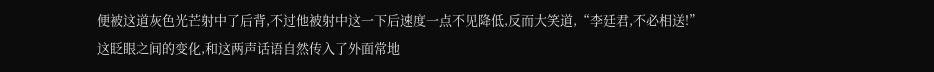便被这道灰色光芒射中了后背,不过他被射中这一下后速度一点不见降低,反而大笑道,“李廷君,不必相送!”
这眨眼之间的变化,和这两声话语自然传入了外面常地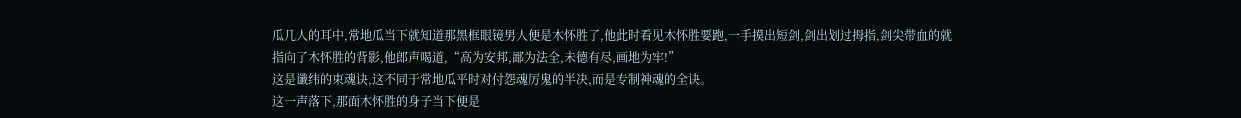瓜几人的耳中,常地瓜当下就知道那黑框眼镜男人便是木怀胜了,他此时看见木怀胜要跑,一手摸出短剑,剑出划过拇指,剑尖带血的就指向了木怀胜的背影,他郎声喝道,“高为安邦,鄙为法全,未德有尽,画地为牢!”
这是谶纬的束魂诀,这不同于常地瓜平时对付怨魂厉鬼的半决,而是专制神魂的全诀。
这一声落下,那面木怀胜的身子当下便是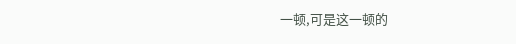一顿,可是这一顿的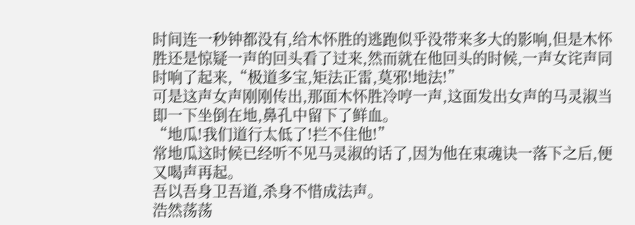时间连一秒钟都没有,给木怀胜的逃跑似乎没带来多大的影响,但是木怀胜还是惊疑一声的回头看了过来,然而就在他回头的时候,一声女诧声同时响了起来,“极道多宝,矩法正雷,莫邪!地法!”
可是这声女声刚刚传出,那面木怀胜冷哼一声,这面发出女声的马灵淑当即一下坐倒在地,鼻孔中留下了鲜血。
“地瓜!我们道行太低了!拦不住他!”
常地瓜这时候已经听不见马灵淑的话了,因为他在束魂诀一落下之后,便又喝声再起。
吾以吾身卫吾道,杀身不惜成法声。
浩然荡荡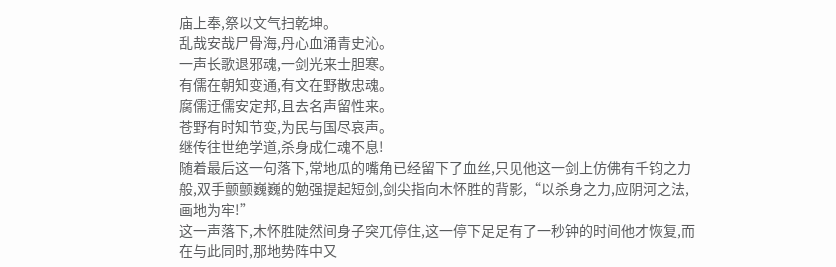庙上奉,祭以文气扫乾坤。
乱哉安哉尸骨海,丹心血涌青史沁。
一声长歌退邪魂,一剑光来士胆寒。
有儒在朝知变通,有文在野散忠魂。
腐儒迂儒安定邦,且去名声留性来。
苍野有时知节变,为民与国尽哀声。
继传往世绝学道,杀身成仁魂不息!
随着最后这一句落下,常地瓜的嘴角已经留下了血丝,只见他这一剑上仿佛有千钧之力般,双手颤颤巍巍的勉强提起短剑,剑尖指向木怀胜的背影,“以杀身之力,应阴河之法,画地为牢!”
这一声落下,木怀胜陡然间身子突兀停住,这一停下足足有了一秒钟的时间他才恢复,而在与此同时,那地势阵中又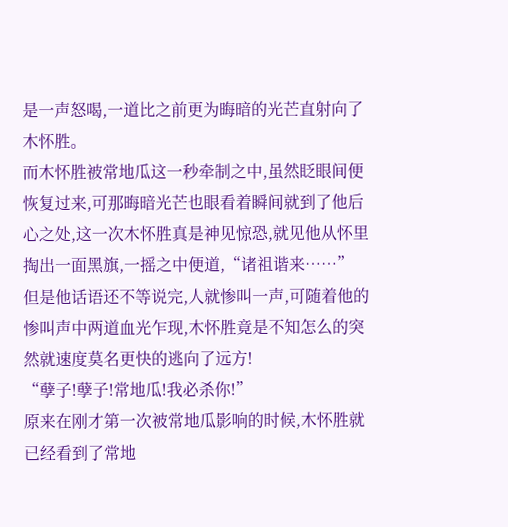是一声怒喝,一道比之前更为晦暗的光芒直射向了木怀胜。
而木怀胜被常地瓜这一秒牵制之中,虽然眨眼间便恢复过来,可那晦暗光芒也眼看着瞬间就到了他后心之处,这一次木怀胜真是神见惊恐,就见他从怀里掏出一面黑旗,一摇之中便道,“诸祖谐来……”
但是他话语还不等说完,人就惨叫一声,可随着他的惨叫声中两道血光乍现,木怀胜竟是不知怎么的突然就速度莫名更快的逃向了远方!
“孽子!孽子!常地瓜!我必杀你!”
原来在刚才第一次被常地瓜影响的时候,木怀胜就已经看到了常地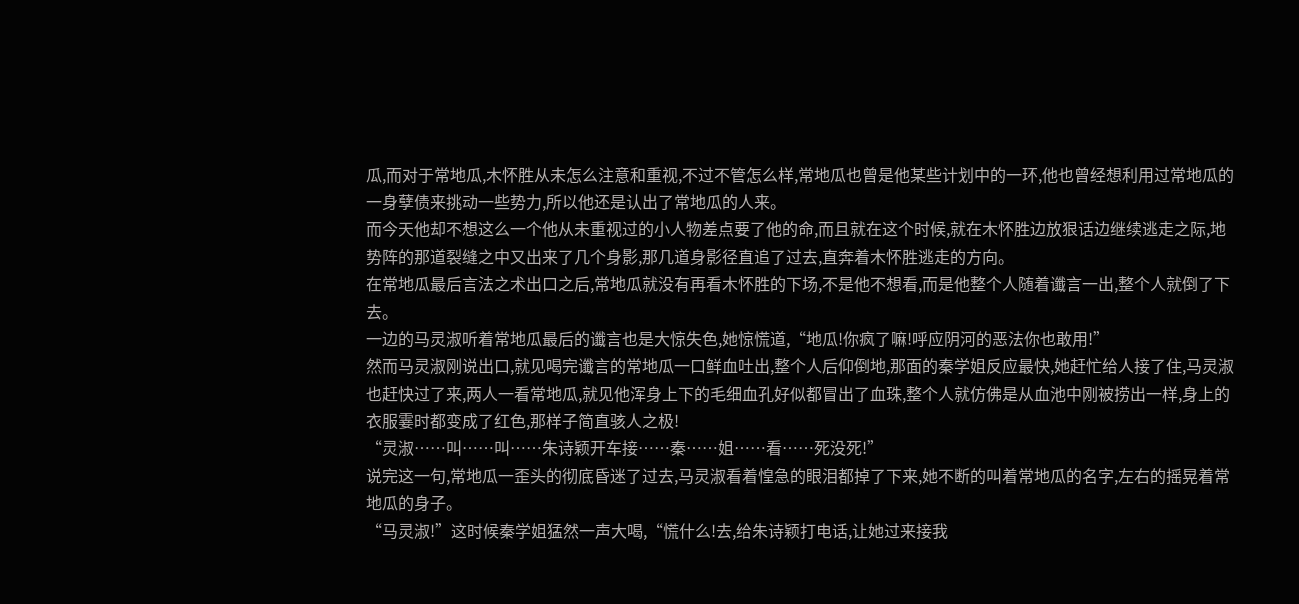瓜,而对于常地瓜,木怀胜从未怎么注意和重视,不过不管怎么样,常地瓜也曾是他某些计划中的一环,他也曾经想利用过常地瓜的一身孽债来挑动一些势力,所以他还是认出了常地瓜的人来。
而今天他却不想这么一个他从未重视过的小人物差点要了他的命,而且就在这个时候,就在木怀胜边放狠话边继续逃走之际,地势阵的那道裂缝之中又出来了几个身影,那几道身影径直追了过去,直奔着木怀胜逃走的方向。
在常地瓜最后言法之术出口之后,常地瓜就没有再看木怀胜的下场,不是他不想看,而是他整个人随着谶言一出,整个人就倒了下去。
一边的马灵淑听着常地瓜最后的谶言也是大惊失色,她惊慌道,“地瓜!你疯了嘛!呼应阴河的恶法你也敢用!”
然而马灵淑刚说出口,就见喝完谶言的常地瓜一口鲜血吐出,整个人后仰倒地,那面的秦学姐反应最快,她赶忙给人接了住,马灵淑也赶快过了来,两人一看常地瓜,就见他浑身上下的毛细血孔好似都冒出了血珠,整个人就仿佛是从血池中刚被捞出一样,身上的衣服霎时都变成了红色,那样子简直骇人之极!
“灵淑……叫……叫……朱诗颖开车接……秦……姐……看……死没死!”
说完这一句,常地瓜一歪头的彻底昏迷了过去,马灵淑看着惶急的眼泪都掉了下来,她不断的叫着常地瓜的名字,左右的摇晃着常地瓜的身子。
“马灵淑!”这时候秦学姐猛然一声大喝,“慌什么!去,给朱诗颖打电话,让她过来接我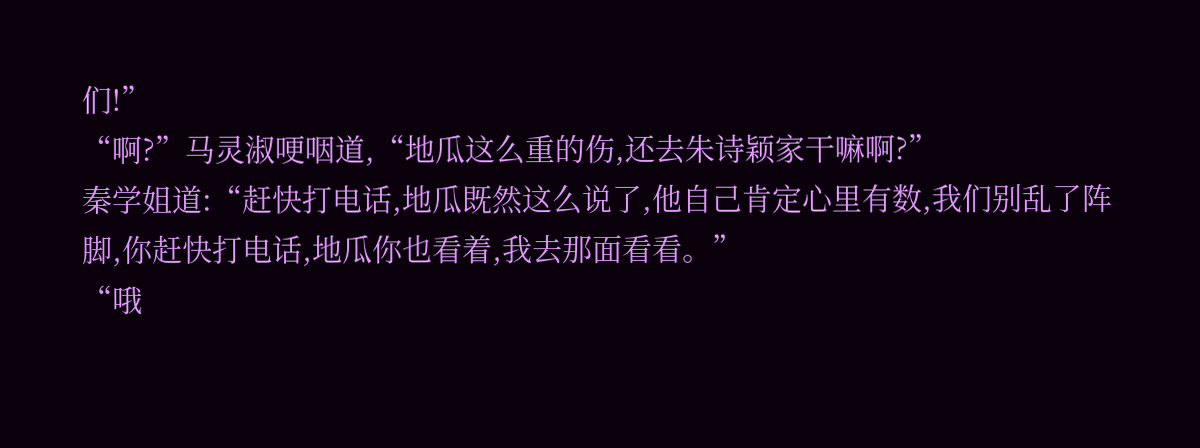们!”
“啊?”马灵淑哽咽道,“地瓜这么重的伤,还去朱诗颖家干嘛啊?”
秦学姐道:“赶快打电话,地瓜既然这么说了,他自己肯定心里有数,我们别乱了阵脚,你赶快打电话,地瓜你也看着,我去那面看看。”
“哦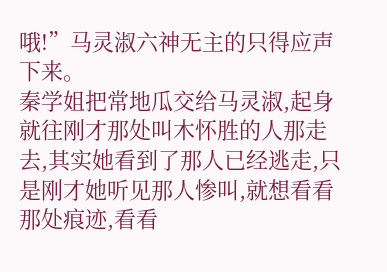哦!”马灵淑六神无主的只得应声下来。
秦学姐把常地瓜交给马灵淑,起身就往刚才那处叫木怀胜的人那走去,其实她看到了那人已经逃走,只是刚才她听见那人惨叫,就想看看那处痕迹,看看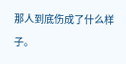那人到底伤成了什么样子。